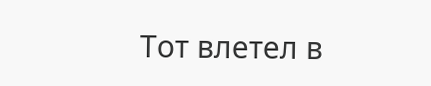Тот влетел в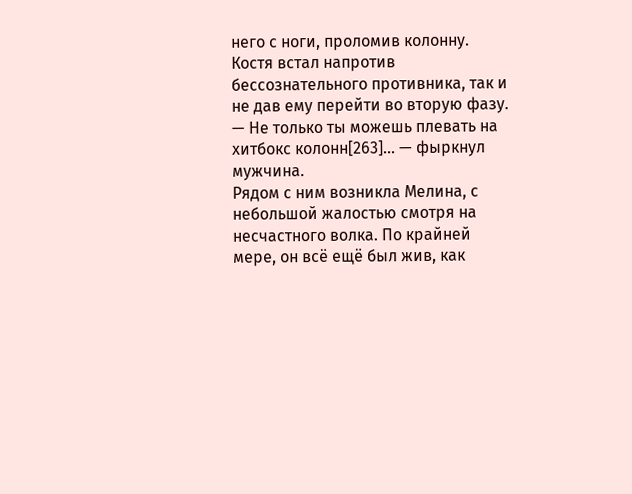него с ноги, проломив колонну.
Костя встал напротив бессознательного противника, так и не дав ему перейти во вторую фазу.
— Не только ты можешь плевать на хитбокс колонн[263]… — фыркнул мужчина.
Рядом с ним возникла Мелина, с небольшой жалостью смотря на несчастного волка. По крайней мере, он всё ещё был жив, как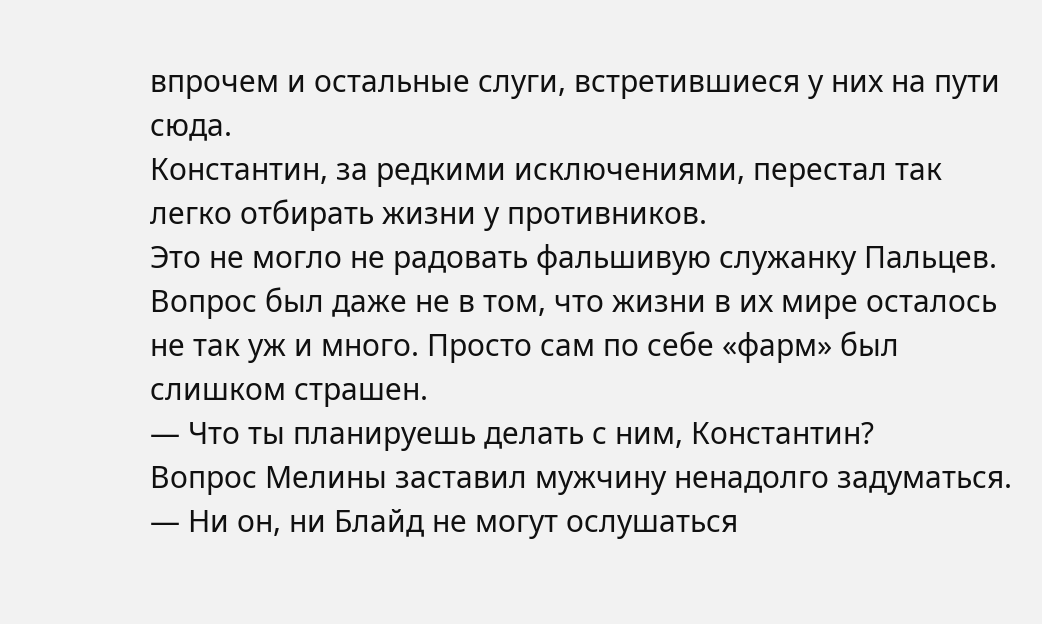впрочем и остальные слуги, встретившиеся у них на пути сюда.
Константин, за редкими исключениями, перестал так легко отбирать жизни у противников.
Это не могло не радовать фальшивую служанку Пальцев. Вопрос был даже не в том, что жизни в их мире осталось не так уж и много. Просто сам по себе «фарм» был слишком страшен.
— Что ты планируешь делать с ним, Константин?
Вопрос Мелины заставил мужчину ненадолго задуматься.
— Ни он, ни Блайд не могут ослушаться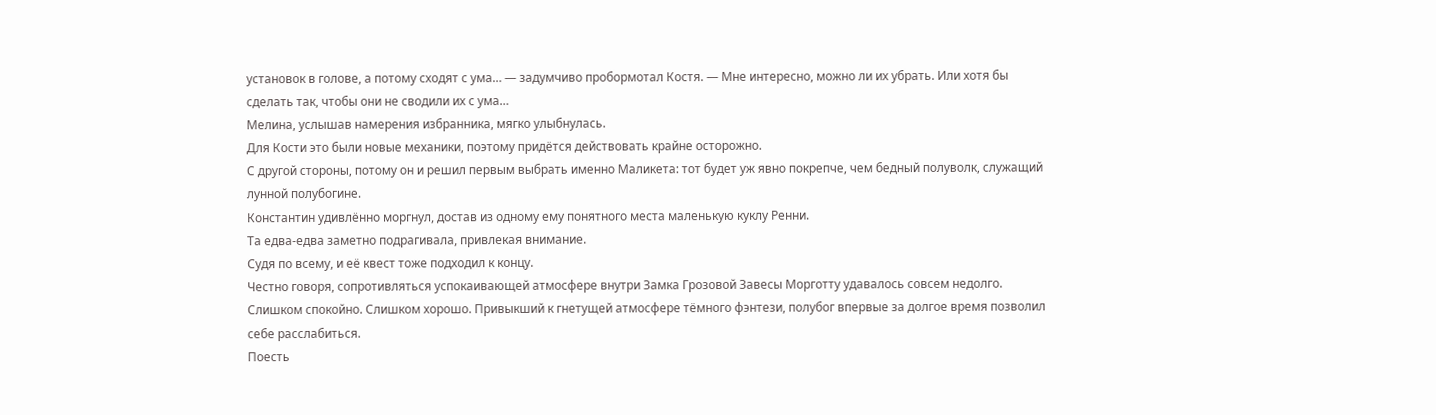установок в голове, а потому сходят с ума… — задумчиво пробормотал Костя. — Мне интересно, можно ли их убрать. Или хотя бы сделать так, чтобы они не сводили их с ума…
Мелина, услышав намерения избранника, мягко улыбнулась.
Для Кости это были новые механики, поэтому придётся действовать крайне осторожно.
С другой стороны, потому он и решил первым выбрать именно Маликета: тот будет уж явно покрепче, чем бедный полуволк, служащий лунной полубогине.
Константин удивлённо моргнул, достав из одному ему понятного места маленькую куклу Ренни.
Та едва-едва заметно подрагивала, привлекая внимание.
Судя по всему, и её квест тоже подходил к концу.
Честно говоря, сопротивляться успокаивающей атмосфере внутри Замка Грозовой Завесы Морготту удавалось совсем недолго.
Слишком спокойно. Слишком хорошо. Привыкший к гнетущей атмосфере тёмного фэнтези, полубог впервые за долгое время позволил себе расслабиться.
Поесть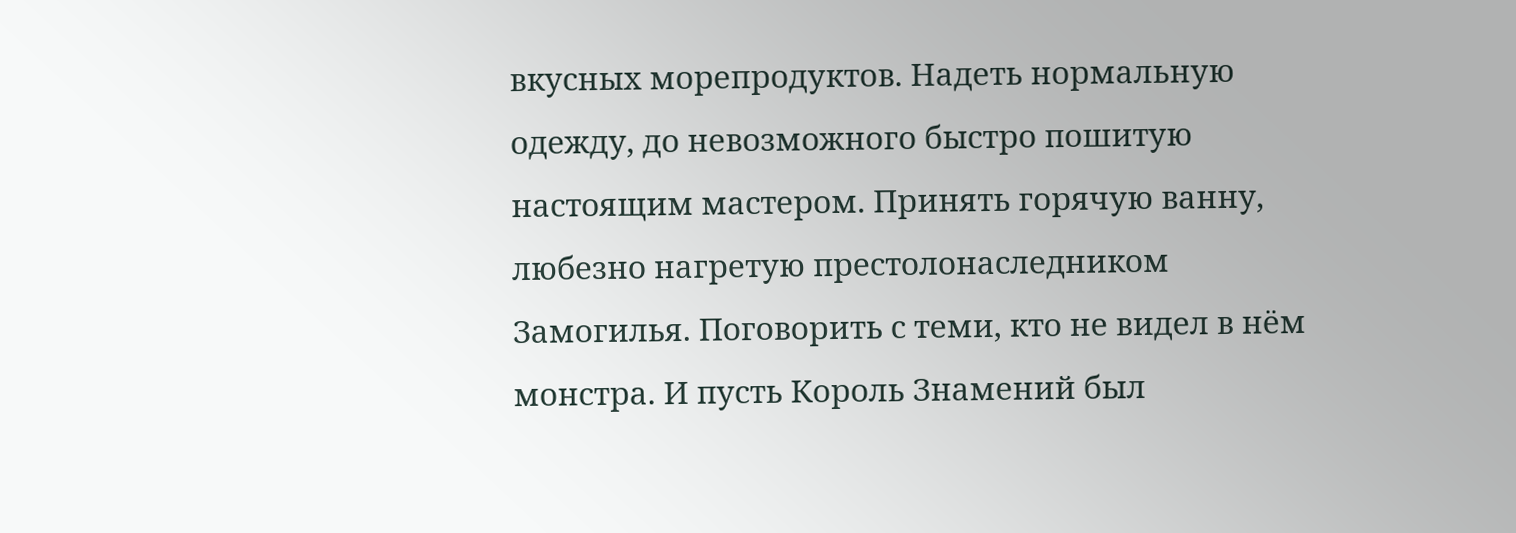вкусных морепродуктов. Надеть нормальную одежду, до невозможного быстро пошитую настоящим мастером. Принять горячую ванну, любезно нагретую престолонаследником Замогилья. Поговорить с теми, кто не видел в нём монстра. И пусть Король Знамений был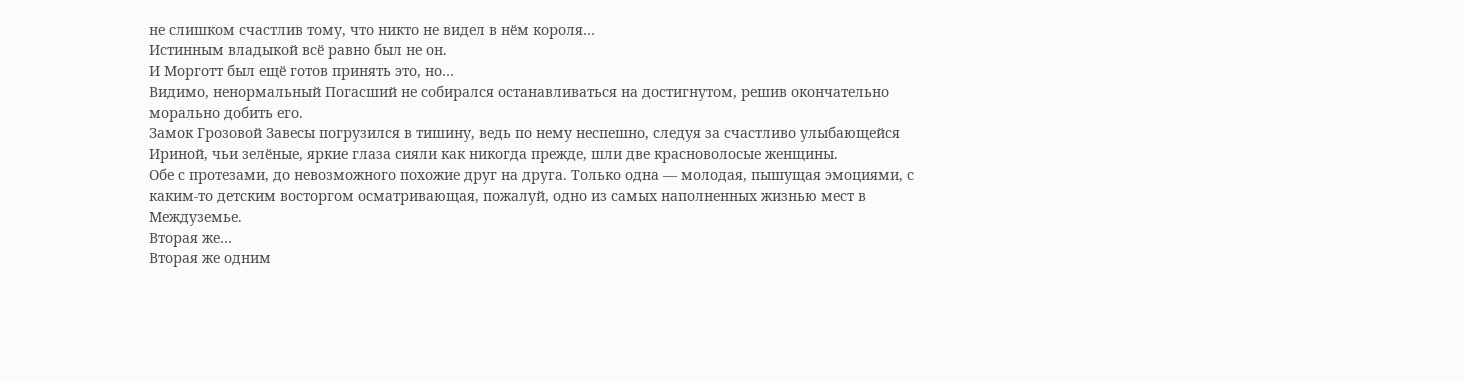не слишком счастлив тому, что никто не видел в нём короля…
Истинным владыкой всё равно был не он.
И Морготт был ещё готов принять это, но…
Видимо, ненормальный Погасший не собирался останавливаться на достигнутом, решив окончательно морально добить его.
Замок Грозовой Завесы погрузился в тишину, ведь по нему неспешно, следуя за счастливо улыбающейся Ириной, чьи зелёные, яркие глаза сияли как никогда прежде, шли две красноволосые женщины.
Обе с протезами, до невозможного похожие друг на друга. Только одна — молодая, пышущая эмоциями, с каким-то детским восторгом осматривающая, пожалуй, одно из самых наполненных жизнью мест в Междуземье.
Вторая же…
Вторая же одним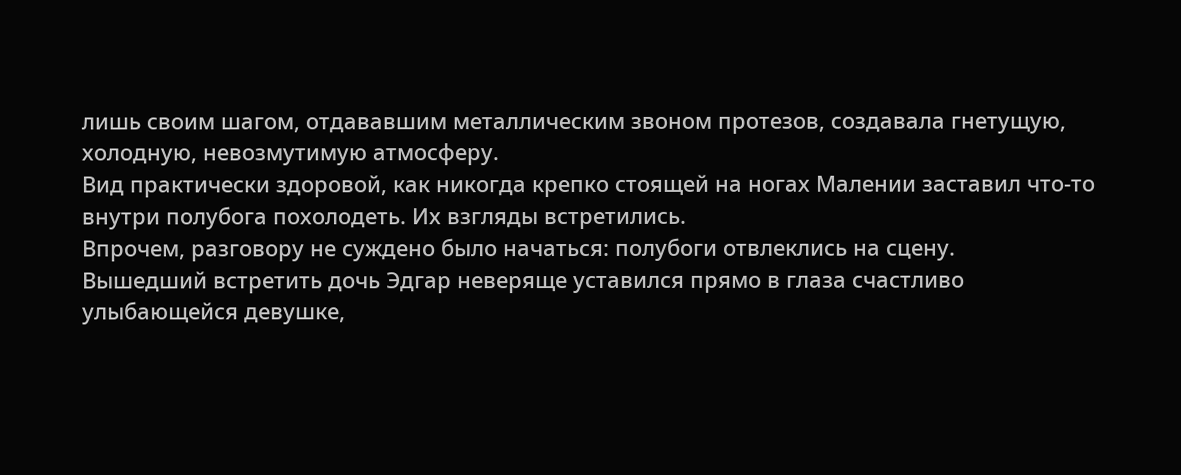лишь своим шагом, отдававшим металлическим звоном протезов, создавала гнетущую, холодную, невозмутимую атмосферу.
Вид практически здоровой, как никогда крепко стоящей на ногах Малении заставил что-то внутри полубога похолодеть. Их взгляды встретились.
Впрочем, разговору не суждено было начаться: полубоги отвлеклись на сцену.
Вышедший встретить дочь Эдгар неверяще уставился прямо в глаза счастливо улыбающейся девушке,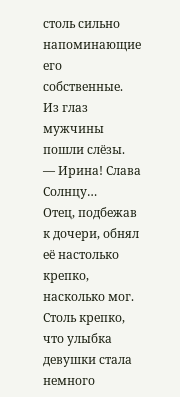столь сильно напоминающие его собственные.
Из глаз мужчины пошли слёзы.
— Ирина! Слава Солнцу…
Отец, подбежав к дочери, обнял её настолько крепко, насколько мог. Столь крепко, что улыбка девушки стала немного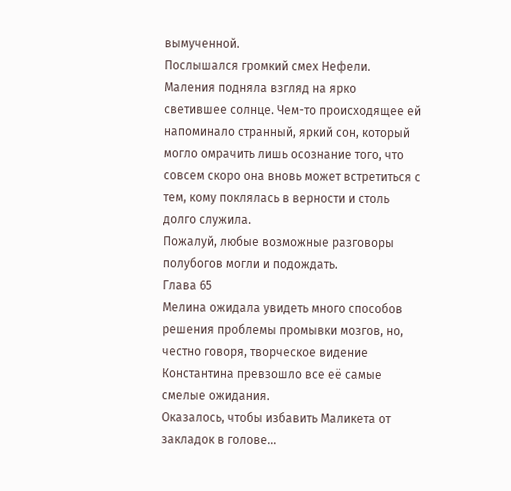вымученной.
Послышался громкий смех Нефели.
Маления подняла взгляд на ярко светившее солнце. Чем-то происходящее ей напоминало странный, яркий сон, который могло омрачить лишь осознание того, что совсем скоро она вновь может встретиться с тем, кому поклялась в верности и столь долго служила.
Пожалуй, любые возможные разговоры полубогов могли и подождать.
Глава 65
Мелина ожидала увидеть много способов решения проблемы промывки мозгов, но, честно говоря, творческое видение Константина превзошло все её самые смелые ожидания.
Оказалось, чтобы избавить Маликета от закладок в голове…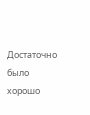Достаточно было хорошо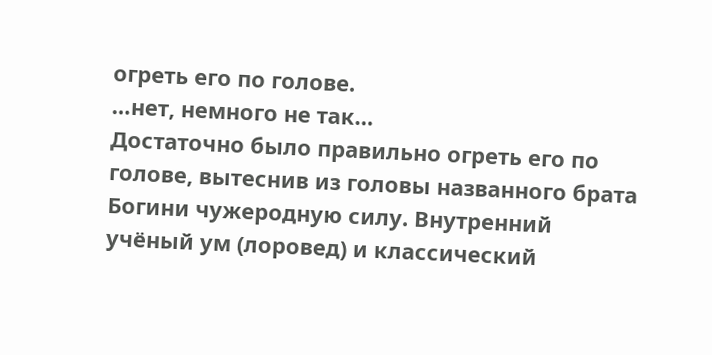огреть его по голове.
…нет, немного не так…
Достаточно было правильно огреть его по голове, вытеснив из головы названного брата Богини чужеродную силу. Внутренний учёный ум (лоровед) и классический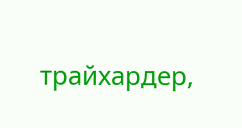трайхардер,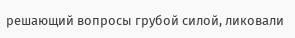решающий вопросы грубой силой, ликовали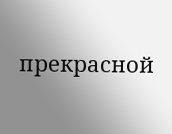прекрасной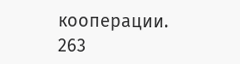кооперации.
263